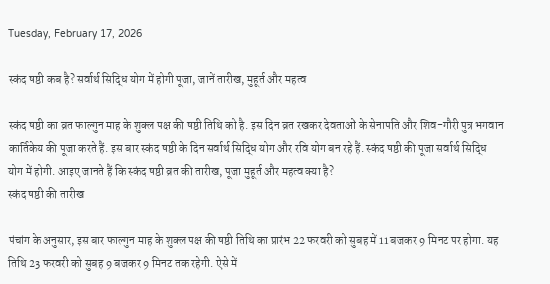Tuesday, February 17, 2026

स्कंद षष्ठी कब है? सर्वार्थ सिद्धि योग में होगी पूजा, जानें तारीख, मुहूर्त और महत्व

स्कंद षष्ठी का व्रत फाल्गुन माह के शुक्ल पक्ष की षष्ठी तिथि को है. इस दिन व्रत रखकर देवताओं के सेनापति और शिव-गौरी पुत्र भगवान कार्तिकेय की पूजा करते हैं. इस बार स्कंद षष्ठी के दिन सर्वार्थ सिद्धि योग और रवि योग बन रहे हैं. स्कंद षष्ठी की पूजा सर्वार्थ सिद्धि योग में होगी. आइए जानते हैं कि स्कंद षष्ठी व्रत की तारीख, पूजा मुहूर्त और महत्व क्या है?
स्कंद षष्ठी की तारीख

पंचांग के अनुसार, इस बार फाल्गुन माह के शुक्ल पक्ष की षष्ठी तिथि का प्रारंभ 22 फरवरी को सुबह में 11 बजकर 9 मिनट पर होगा. यह तिथि 23 फरवरी को सुबह 9 बजकर 9 मिनट तक रहेगी. ऐसे में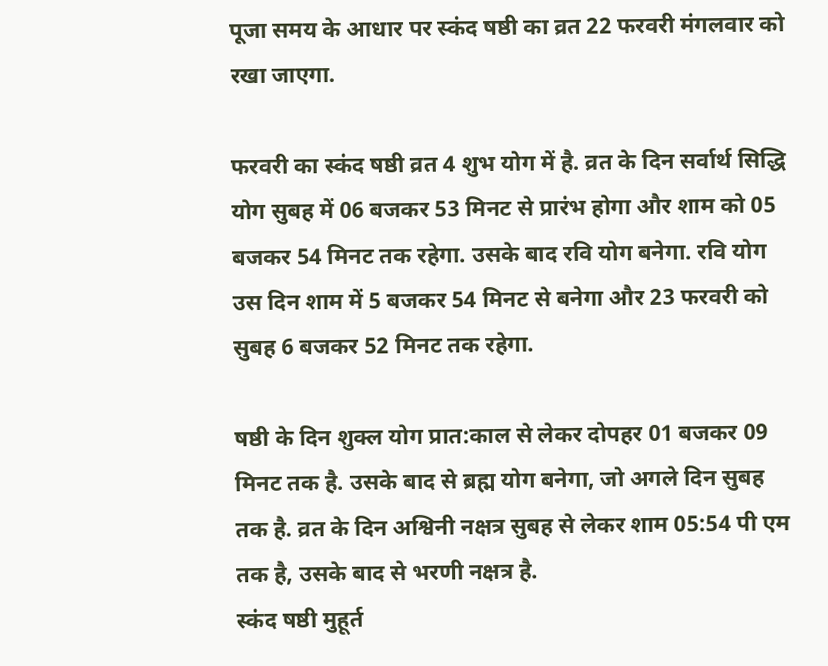पूजा समय के आधार पर स्कंद षष्ठी का व्रत 22 फरवरी मंगलवार को रखा जाएगा.

फरवरी का स्कंद षष्ठी व्रत 4 शुभ योग में है. व्रत के दिन सर्वार्थ सिद्धि योग सुबह में 06 बजकर 53 मिनट से प्रारंभ होगा और शाम को 05 बजकर 54 मिनट तक रहेगा. उसके बाद रवि योग बनेगा. रवि योग उस दिन शाम में 5 बजकर 54 मिनट से बनेगा और 23 फरवरी को सुबह 6 बजकर 52 मिनट तक रहेगा.

षष्ठी के दिन शुक्ल योग प्रात:काल से लेकर दोपहर 01 बजकर 09 मिनट तक है. उसके बाद से ब्रह्म योग बनेगा, जो अगले दिन सुबह तक है. व्रत के दिन अश्विनी नक्षत्र सुबह से लेकर शाम 05:54 पी एम तक है, उसके बाद से भरणी नक्षत्र है.
स्कंद षष्ठी मुहूर्त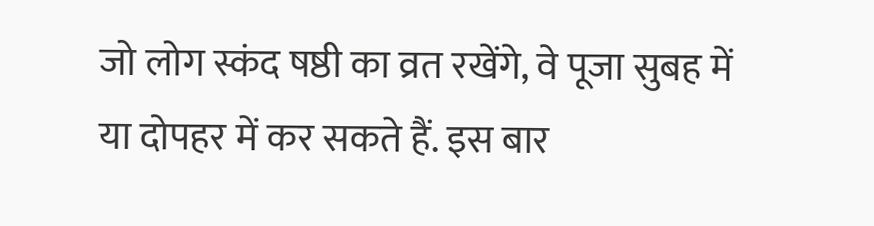जो लोग स्कंद षष्ठी का व्रत रखेंगे, वे पूजा सुबह में या दोपहर में कर सकते हैं. इस बार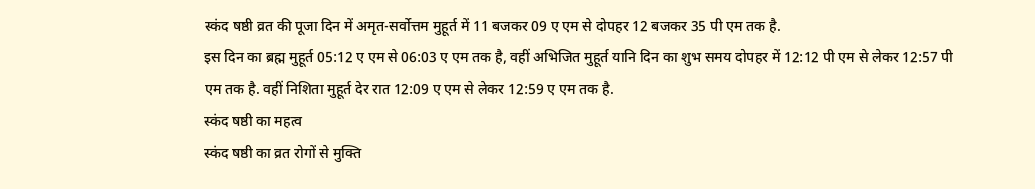स्कंद षष्ठी व्रत की पूजा दिन में अमृत-सर्वोत्तम मुहूर्त में 11 बजकर 09 ए एम से दोपहर 12 बजकर 35 पी एम तक है.
इस दिन का ब्रह्म मुहूर्त 05:12 ए एम से 06:03 ए एम तक है, वहीं अभिजित मुहूर्त यानि दिन का शुभ समय दोपहर में 12:12 पी एम से लेकर 12:57 पी एम तक है. वहीं निशिता मुहूर्त देर रात 12:09 ए एम से लेकर 12:59 ए एम तक है.
स्कंद षष्ठी का महत्व
स्कंद षष्ठी का व्रत रोगों से मुक्ति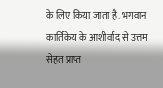के लिए किया जाता है. भगवान कार्तिकेय के आशीर्वाद से उत्तम सेहत प्राप्त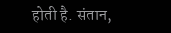होती है. संतान,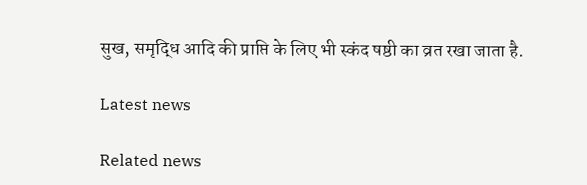सुख, समृद्धि आदि की प्राप्ति के लिए भी स्कंद षष्ठी का व्रत रखा जाता है.

Latest news

Related news